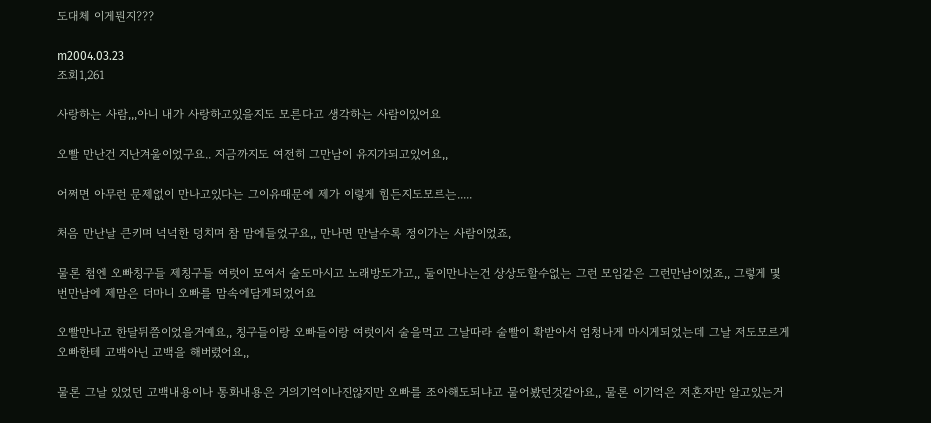도대체 이게뭔지???

m2004.03.23
조회1,261

사랑하는 사람,,,아니 내가 사랑하고있을지도 모른다고 생각하는 사람이있어요

오빨 만난건 지난겨울이었구요.. 지금까지도 여전히 그만남이 유지가되고있어요,,

어쩌면 아무런 문제없이 만나고있다는 그이유때문에 제가 이렇게 힘든지도모르는.....

처음 만난날 큰키며 넉넉한 덩치며 참 맘에들었구요,, 만나면 만날수록 정이가는 사람이었죠,

물론 첨엔 오빠칭구들 제칭구들 여럿이 모여서 술도마시고 노래방도가고,, 둘이만나는건 상상도할수없는 그런 모임같은 그런만남이었죠,, 그렇게 몇번만남에 제맘은 더마니 오빠를 맘속에담게되었어요

오빨만나고 한달뒤쯤이었을거예요,, 칭구들이랑 오빠들이랑 여럿이서 술을먹고 그날따라 술빨이 확받아서 엄청나게 마시게되었는데 그날 저도모르게 오빠한테 고백아닌 고백을 해버렸어요,,

물론 그날 있었던 고백내용이나 통화내용은 거의기억이나진않지만 오빠를 조아해도되냐고 물어봤던것같아요,, 물론 이기억은 저혼자만 알고있는거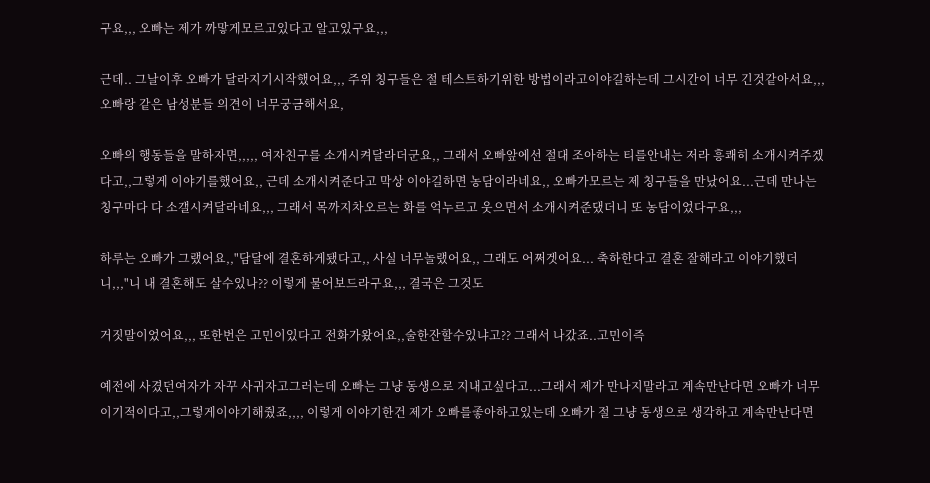구요,,, 오빠는 제가 까맣게모르고있다고 알고있구요,,,

근데.. 그날이후 오빠가 달라지기시작했어요,,, 주위 칭구들은 절 테스트하기위한 방법이라고이야길하는데 그시간이 너무 긴것같아서요,,, 오빠랑 같은 남성분들 의견이 너무궁금해서요,

오빠의 행동들을 말하자면,,,,, 여자친구를 소개시켜달라더군요,, 그래서 오빠앞에선 절대 조아하는 티를안내는 저라 흥쾌히 소개시켜주겠다고,,그렇게 이야기를했어요,, 근데 소개시켜준다고 막상 이야길하면 농담이라네요,, 오빠가모르는 제 칭구들을 만났어요...근데 만나는 칭구마다 다 소갤시켜달라네요,,, 그래서 목까지차오르는 화를 억누르고 웃으면서 소개시켜준댔더니 또 농담이었다구요,,,

하루는 오빠가 그랬어요,,"담달에 결혼하게됐다고,, 사실 너무놀랬어요,, 그래도 어쩌겟어요... 축하한다고 결혼 잘해라고 이야기했더니,,,"니 내 결혼해도 살수있나?? 이렇게 물어보드라구요,,, 결국은 그것도

거짓말이었어요,,, 또한번은 고민이있다고 전화가왔어요,,술한잔할수있냐고?? 그래서 나갔죠..고민이즉

예전에 사겼던여자가 자꾸 사귀자고그러는데 오빠는 그냥 동생으로 지내고싶다고...그래서 제가 만나지말라고 계속만난다면 오빠가 너무 이기적이다고,,그렇게이야기해줬죠,,,, 이렇게 이야기한건 제가 오빠를좋아하고있는데 오빠가 절 그냥 동생으로 생각하고 계속만난다면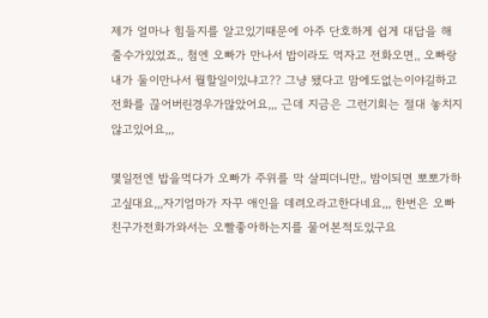제가 얼마나 힘들지를 알고있기때문에 아주 단호하게 쉽게 대답을 해줄수가있었죠,, 첨엔 오빠가 만나서 밥이라도 먹자고 전화오면,, 오빠랑 내가 둘이만나서 뭘할일이있냐고?? 그냥 됐다고 맘에도없는이야길하고 전화를 끊어버린경우가많았어요,,, 근데 지금은 그런기회는 절대 놓치지않고있어요,,,

몇일전엔 밥을먹다가 오빠가 주위를 막 살피더니만,, 밤이되면 뽀뽀가하고싶대요,,,자기엄마가 자꾸 애인을 데려오라고한다네요,,, 한번은 오빠친구가전화가와서는 오빨좋아하는지를 물어본적도있구요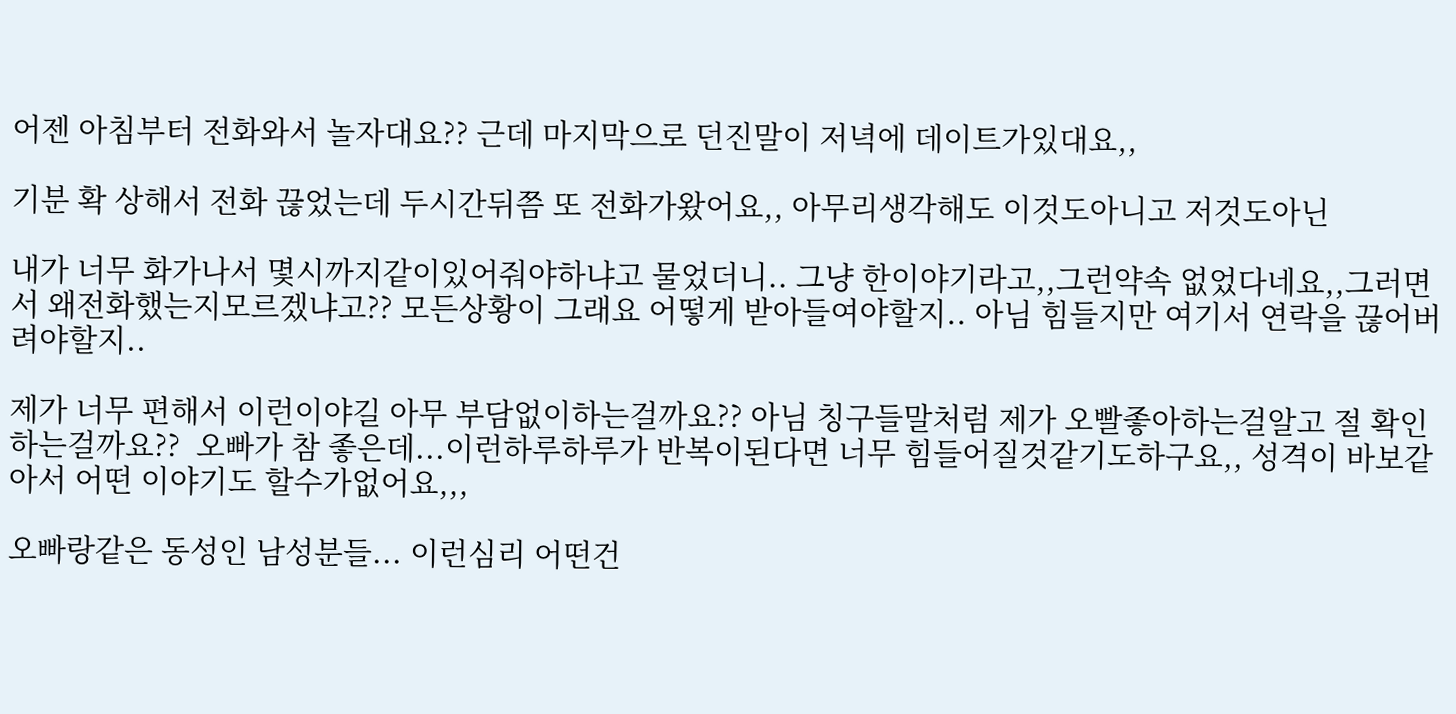어젠 아침부터 전화와서 놀자대요?? 근데 마지막으로 던진말이 저녁에 데이트가있대요,,

기분 확 상해서 전화 끊었는데 두시간뒤쯤 또 전화가왔어요,, 아무리생각해도 이것도아니고 저것도아닌

내가 너무 화가나서 몇시까지같이있어줘야하냐고 물었더니.. 그냥 한이야기라고,,그런약속 없었다네요,,그러면서 왜전화했는지모르겠냐고?? 모든상황이 그래요 어떻게 받아들여야할지.. 아님 힘들지만 여기서 연락을 끊어버려야할지..

제가 너무 편해서 이런이야길 아무 부담없이하는걸까요?? 아님 칭구들말처럼 제가 오빨좋아하는걸알고 절 확인하는걸까요??  오빠가 참 좋은데...이런하루하루가 반복이된다면 너무 힘들어질것같기도하구요,, 성격이 바보같아서 어떤 이야기도 할수가없어요,,,

오빠랑같은 동성인 남성분들... 이런심리 어떤건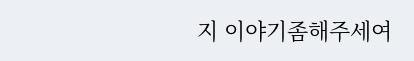지 이야기좀해주세여